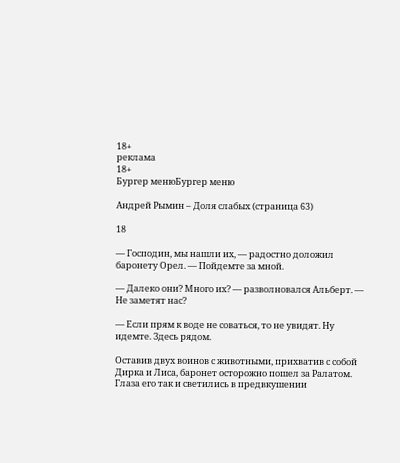18+
реклама
18+
Бургер менюБургер меню

Андрей Рымин – Доля слабых (страница 63)

18

— Господин, мы нашли их, — радостно доложил баронету Орел. — Пойдемте за мной.

— Далеко они? Много их? — разволновался Альберт. — Не заметят нас?

— Если прям к воде не соваться, то не увидят. Ну идемте. Здесь рядом.

Оставив двух воинов с животными, прихватив с собой Дирка и Лиса, баронет осторожно пошел за Ралатом. Глаза его так и светились в предвкушении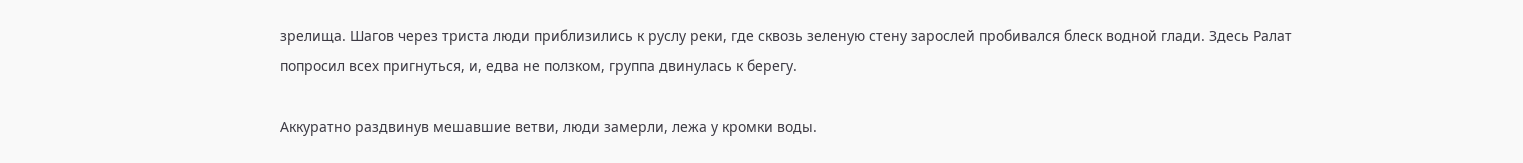зрелища. Шагов через триста люди приблизились к руслу реки, где сквозь зеленую стену зарослей пробивался блеск водной глади. Здесь Ралат попросил всех пригнуться, и, едва не ползком, группа двинулась к берегу.

Аккуратно раздвинув мешавшие ветви, люди замерли, лежа у кромки воды.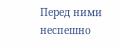Перед ними неспешно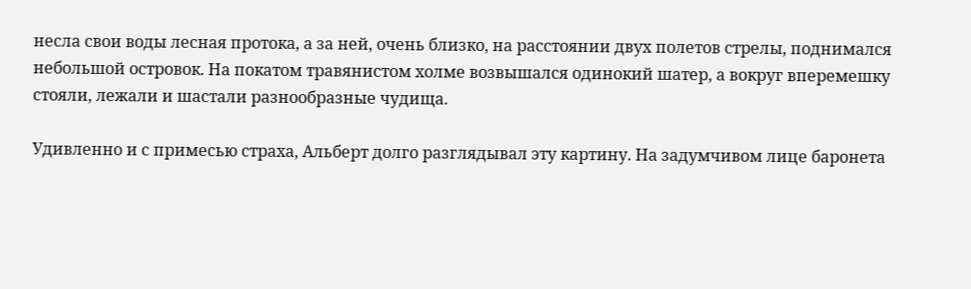несла свои воды лесная протока, а за ней, очень близко, на расстоянии двух полетов стрелы, поднимался небольшой островок. На покатом травянистом холме возвышался одинокий шатер, а вокруг вперемешку стояли, лежали и шастали разнообразные чудища.

Удивленно и с примесью страха, Альберт долго разглядывал эту картину. На задумчивом лице баронета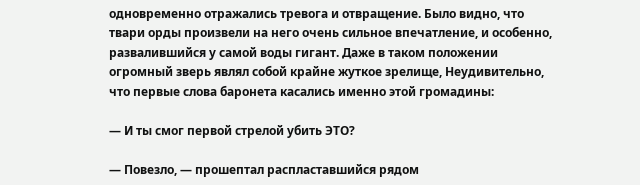одновременно отражались тревога и отвращение. Было видно, что твари орды произвели на него очень сильное впечатление, и особенно, развалившийся у самой воды гигант. Даже в таком положении огромный зверь являл собой крайне жуткое зрелище, Неудивительно, что первые слова баронета касались именно этой громадины:

— И ты смог первой стрелой убить ЭТО?

— Повезло, — прошептал распластавшийся рядом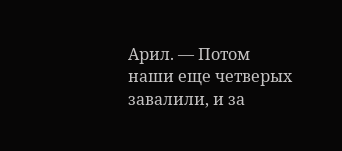Арил. — Потом наши еще четверых завалили, и за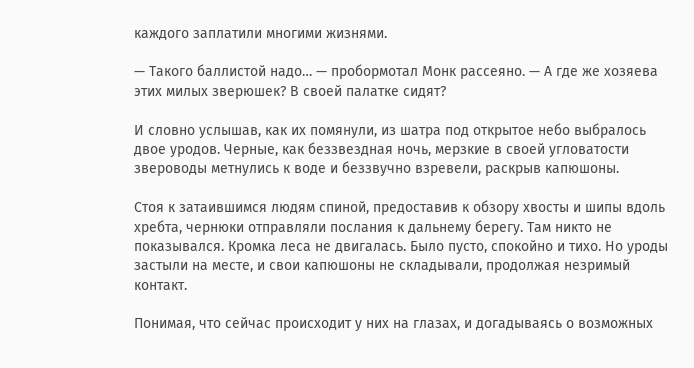каждого заплатили многими жизнями.

— Такого баллистой надо… — пробормотал Монк рассеяно. — А где же хозяева этих милых зверюшек? В своей палатке сидят?

И словно услышав, как их помянули, из шатра под открытое небо выбралось двое уродов. Черные, как беззвездная ночь, мерзкие в своей угловатости звероводы метнулись к воде и беззвучно взревели, раскрыв капюшоны.

Стоя к затаившимся людям спиной, предоставив к обзору хвосты и шипы вдоль хребта, чернюки отправляли послания к дальнему берегу. Там никто не показывался. Кромка леса не двигалась. Было пусто, спокойно и тихо. Но уроды застыли на месте, и свои капюшоны не складывали, продолжая незримый контакт.

Понимая, что сейчас происходит у них на глазах, и догадываясь о возможных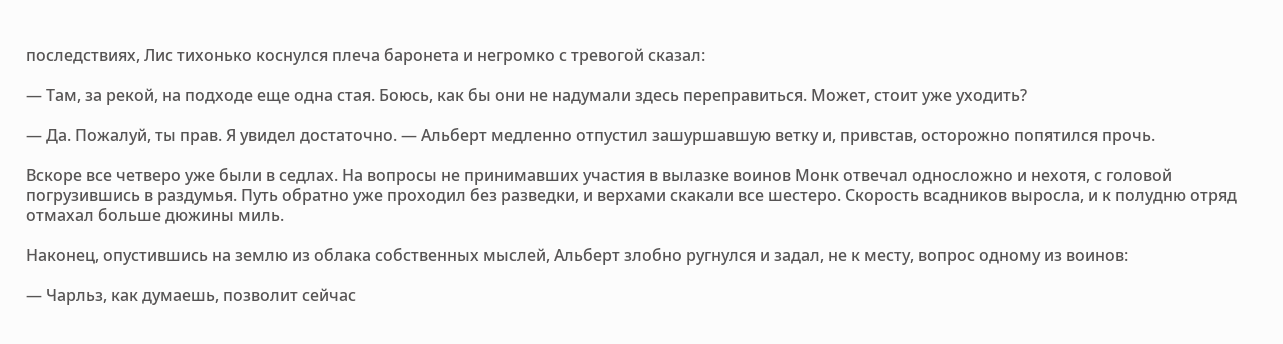последствиях, Лис тихонько коснулся плеча баронета и негромко с тревогой сказал:

— Там, за рекой, на подходе еще одна стая. Боюсь, как бы они не надумали здесь переправиться. Может, стоит уже уходить?

— Да. Пожалуй, ты прав. Я увидел достаточно. — Альберт медленно отпустил зашуршавшую ветку и, привстав, осторожно попятился прочь.

Вскоре все четверо уже были в седлах. На вопросы не принимавших участия в вылазке воинов Монк отвечал односложно и нехотя, с головой погрузившись в раздумья. Путь обратно уже проходил без разведки, и верхами скакали все шестеро. Скорость всадников выросла, и к полудню отряд отмахал больше дюжины миль.

Наконец, опустившись на землю из облака собственных мыслей, Альберт злобно ругнулся и задал, не к месту, вопрос одному из воинов:

— Чарльз, как думаешь, позволит сейчас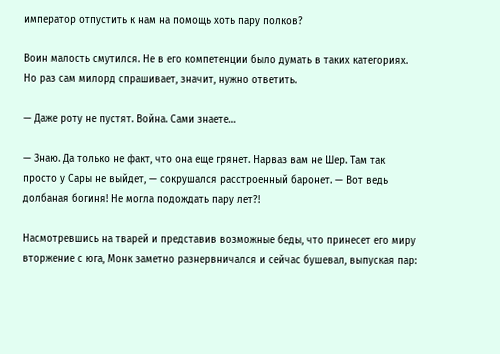император отпустить к нам на помощь хоть пару полков?

Воин малость смутился. Не в его компетенции было думать в таких категориях. Но раз сам милорд спрашивает, значит, нужно ответить.

— Даже роту не пустят. Война. Сами знаете…

— Знаю. Да только не факт, что она еще грянет. Нарваз вам не Шер. Там так просто у Сары не выйдет, — сокрушался расстроенный баронет. — Вот ведь долбаная богиня! Не могла подождать пару лет?!

Насмотревшись на тварей и представив возможные беды, что принесет его миру вторжение с юга, Монк заметно разнервничался и сейчас бушевал, выпуская пар: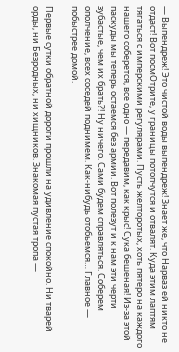— Выпендреж! Это чистой воды выпендреж! Знает же, что Нарваз ей никто не отдаст! Вот посмОтрите, у границы потопчутся и отвалят. Куда этим лаптям тягаться с имперскими регулярами. Пусть желторотых, хоть пятеро на каждого нашего соберется, все одно — передавим, как крыс! Сука бешеная! Из-за этой паскуды мы теперь остаемся без армии. Вот полезут и к нам эти черти зубастые, чем их брать?! Ну ничего. Сами будем справляться. Соберем ополчение, всех соседей поднимем. Как-нибудь отобьемся… Главное — побыстрее домой.

Первые сутки обратной дороги прошли на удивление спокойно. Ни тварей орды, ни Безродных, ни хищников. Знакомая пустая тропа —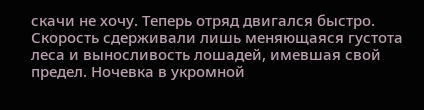скачи не хочу. Теперь отряд двигался быстро. Скорость сдерживали лишь меняющаяся густота леса и выносливость лошадей, имевшая свой предел. Ночевка в укромной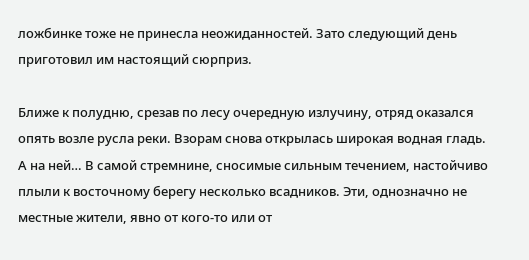ложбинке тоже не принесла неожиданностей. Зато следующий день приготовил им настоящий сюрприз.

Ближе к полудню, срезав по лесу очередную излучину, отряд оказался опять возле русла реки. Взорам снова открылась широкая водная гладь. А на ней… В самой стремнине, сносимые сильным течением, настойчиво плыли к восточному берегу несколько всадников. Эти, однозначно не местные жители, явно от кого-то или от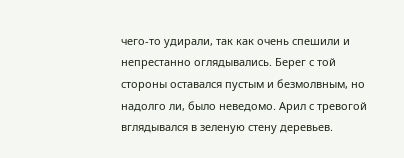чего-то удирали, так как очень спешили и непрестанно оглядывались. Берег с той стороны оставался пустым и безмолвным, но надолго ли, было неведомо. Арил с тревогой вглядывался в зеленую стену деревьев.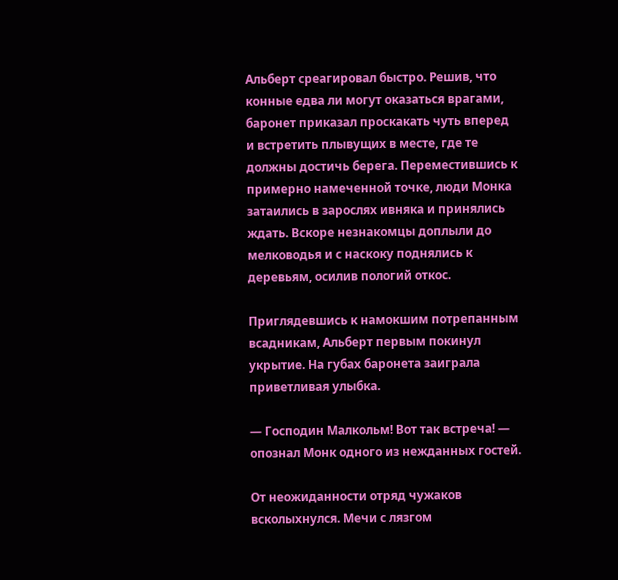Альберт среагировал быстро. Решив, что конные едва ли могут оказаться врагами, баронет приказал проскакать чуть вперед и встретить плывущих в месте, где те должны достичь берега. Переместившись к примерно намеченной точке, люди Монка затаились в зарослях ивняка и принялись ждать. Вскоре незнакомцы доплыли до мелководья и с наскоку поднялись к деревьям, осилив пологий откос.

Приглядевшись к намокшим потрепанным всадникам, Альберт первым покинул укрытие. На губах баронета заиграла приветливая улыбка.

— Господин Малкольм! Вот так встреча! — опознал Монк одного из нежданных гостей.

От неожиданности отряд чужаков всколыхнулся. Мечи с лязгом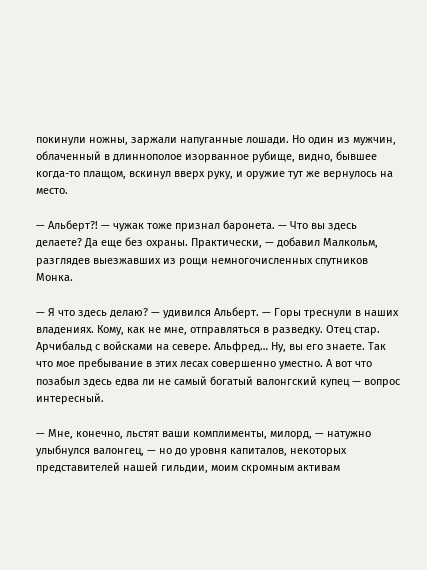покинули ножны, заржали напуганные лошади. Но один из мужчин, облаченный в длиннополое изорванное рубище, видно, бывшее когда-то плащом, вскинул вверх руку, и оружие тут же вернулось на место.

— Альберт?! — чужак тоже признал баронета. — Что вы здесь делаете? Да еще без охраны. Практически, — добавил Малкольм, разглядев выезжавших из рощи немногочисленных спутников Монка.

— Я что здесь делаю? — удивился Альберт. — Горы треснули в наших владениях. Кому, как не мне, отправляться в разведку. Отец стар. Арчибальд с войсками на севере. Альфред… Ну, вы его знаете. Так что мое пребывание в этих лесах совершенно уместно. А вот что позабыл здесь едва ли не самый богатый валонгский купец — вопрос интересный.

— Мне, конечно, льстят ваши комплименты, милорд, — натужно улыбнулся валонгец, — но до уровня капиталов, некоторых представителей нашей гильдии, моим скромным активам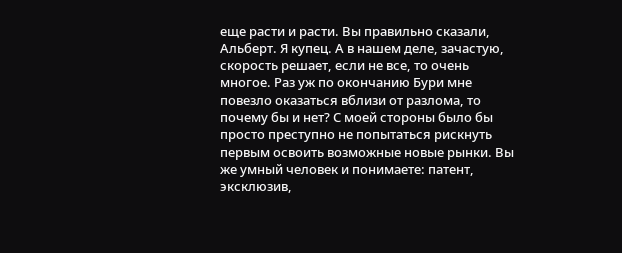еще расти и расти. Вы правильно сказали, Альберт. Я купец. А в нашем деле, зачастую, скорость решает, если не все, то очень многое. Раз уж по окончанию Бури мне повезло оказаться вблизи от разлома, то почему бы и нет? С моей стороны было бы просто преступно не попытаться рискнуть первым освоить возможные новые рынки. Вы же умный человек и понимаете: патент, эксклюзив,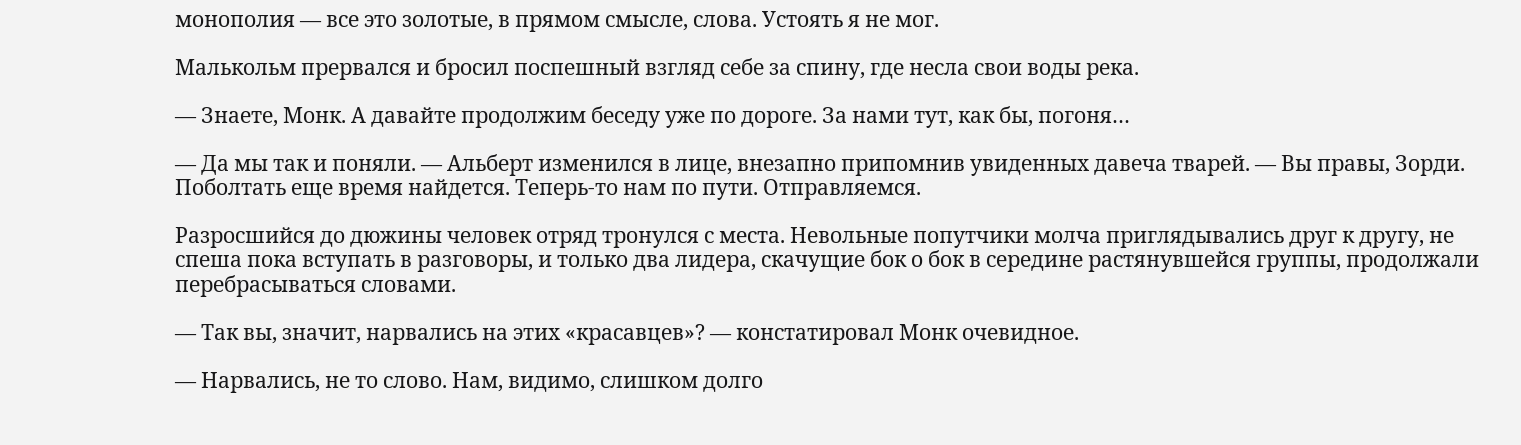монополия — все это золотые, в прямом смысле, слова. Устоять я не мог.

Малькольм прервался и бросил поспешный взгляд себе за спину, где несла свои воды река.

— Знаете, Монк. А давайте продолжим беседу уже по дороге. За нами тут, как бы, погоня…

— Да мы так и поняли. — Альберт изменился в лице, внезапно припомнив увиденных давеча тварей. — Вы правы, Зорди. Поболтать еще время найдется. Теперь-то нам по пути. Отправляемся.

Разросшийся до дюжины человек отряд тронулся с места. Невольные попутчики молча приглядывались друг к другу, не спеша пока вступать в разговоры, и только два лидера, скачущие бок о бок в середине растянувшейся группы, продолжали перебрасываться словами.

— Так вы, значит, нарвались на этих «красавцев»? — констатировал Монк очевидное.

— Нарвались, не то слово. Нам, видимо, слишком долго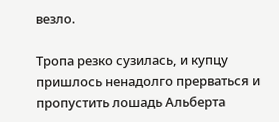везло.

Тропа резко сузилась, и купцу пришлось ненадолго прерваться и пропустить лошадь Альберта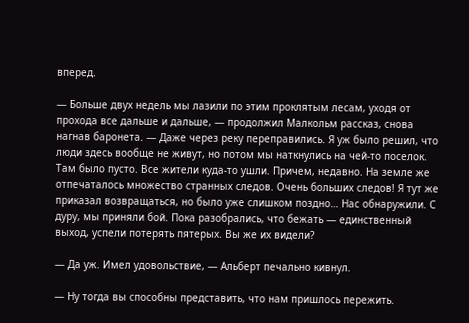вперед.

— Больше двух недель мы лазили по этим проклятым лесам, уходя от прохода все дальше и дальше, — продолжил Малкольм рассказ, снова нагнав баронета. — Даже через реку переправились. Я уж было решил, что люди здесь вообще не живут, но потом мы наткнулись на чей-то поселок. Там было пусто. Все жители куда-то ушли. Причем, недавно. На земле же отпечаталось множество странных следов. Очень больших следов! Я тут же приказал возвращаться, но было уже слишком поздно… Нас обнаружили. С дуру, мы приняли бой. Пока разобрались, что бежать — единственный выход, успели потерять пятерых. Вы же их видели?

— Да уж. Имел удовольствие, — Альберт печально кивнул.

— Ну тогда вы способны представить, что нам пришлось пережить.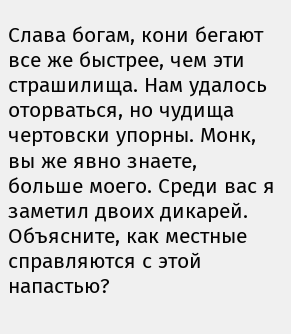Слава богам, кони бегают все же быстрее, чем эти страшилища. Нам удалось оторваться, но чудища чертовски упорны. Монк, вы же явно знаете, больше моего. Среди вас я заметил двоих дикарей. Объясните, как местные справляются с этой напастью?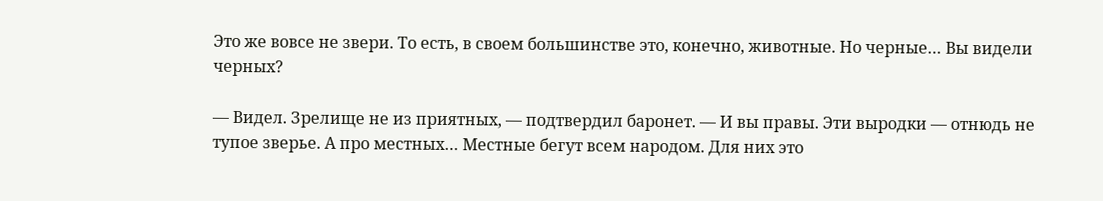Это же вовсе не звери. То есть, в своем большинстве это, конечно, животные. Но черные… Вы видели черных?

— Видел. Зрелище не из приятных, — подтвердил баронет. — И вы правы. Эти выродки — отнюдь не тупое зверье. А про местных… Местные бегут всем народом. Для них это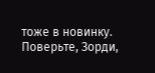тоже в новинку. Поверьте, Зорди,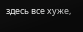здесь все хуже,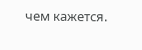чем кажется.